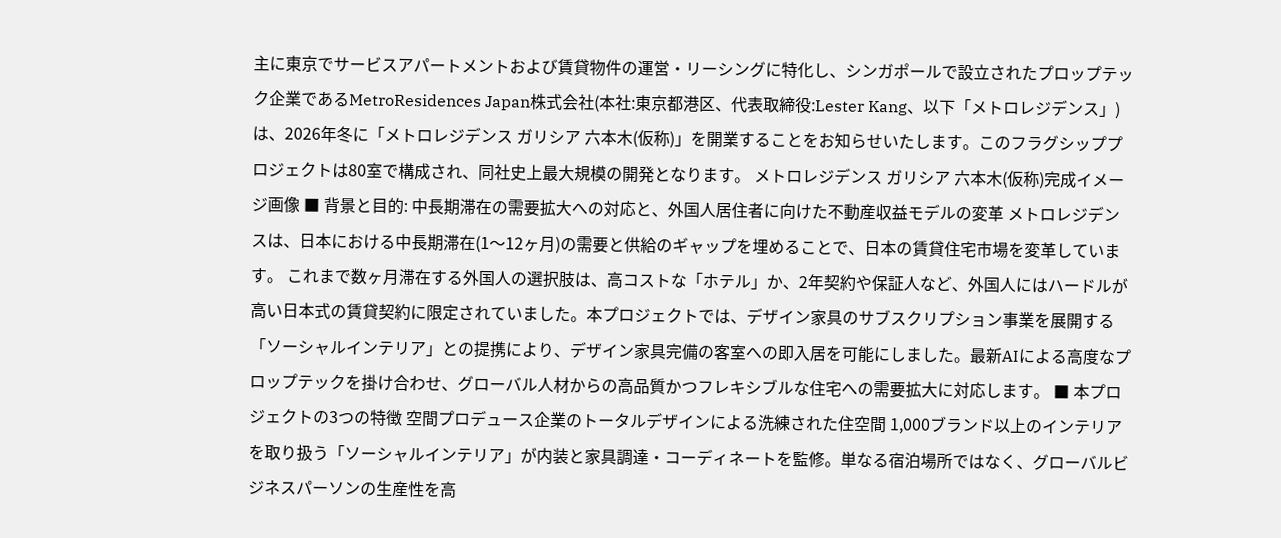主に東京でサービスアパートメントおよび賃貸物件の運営・リーシングに特化し、シンガポールで設立されたプロップテック企業であるMetroResidences Japan株式会社(本社:東京都港区、代表取締役:Lester Kang、以下「メトロレジデンス」)は、2026年冬に「メトロレジデンス ガリシア 六本木(仮称)」を開業することをお知らせいたします。このフラグシッププロジェクトは80室で構成され、同社史上最大規模の開発となります。 メトロレジデンス ガリシア 六本木(仮称)完成イメージ画像 ■ 背景と目的: 中長期滞在の需要拡大への対応と、外国人居住者に向けた不動産収益モデルの変革 メトロレジデンスは、日本における中長期滞在(1〜12ヶ月)の需要と供給のギャップを埋めることで、日本の賃貸住宅市場を変革しています。 これまで数ヶ月滞在する外国人の選択肢は、高コストな「ホテル」か、2年契約や保証人など、外国人にはハードルが高い日本式の賃貸契約に限定されていました。本プロジェクトでは、デザイン家具のサブスクリプション事業を展開する「ソーシャルインテリア」との提携により、デザイン家具完備の客室への即入居を可能にしました。最新AIによる高度なプロップテックを掛け合わせ、グローバル人材からの高品質かつフレキシブルな住宅への需要拡大に対応します。 ■ 本プロジェクトの3つの特徴 空間プロデュース企業のトータルデザインによる洗練された住空間 1,000ブランド以上のインテリアを取り扱う「ソーシャルインテリア」が内装と家具調達・コーディネートを監修。単なる宿泊場所ではなく、グローバルビジネスパーソンの生産性を高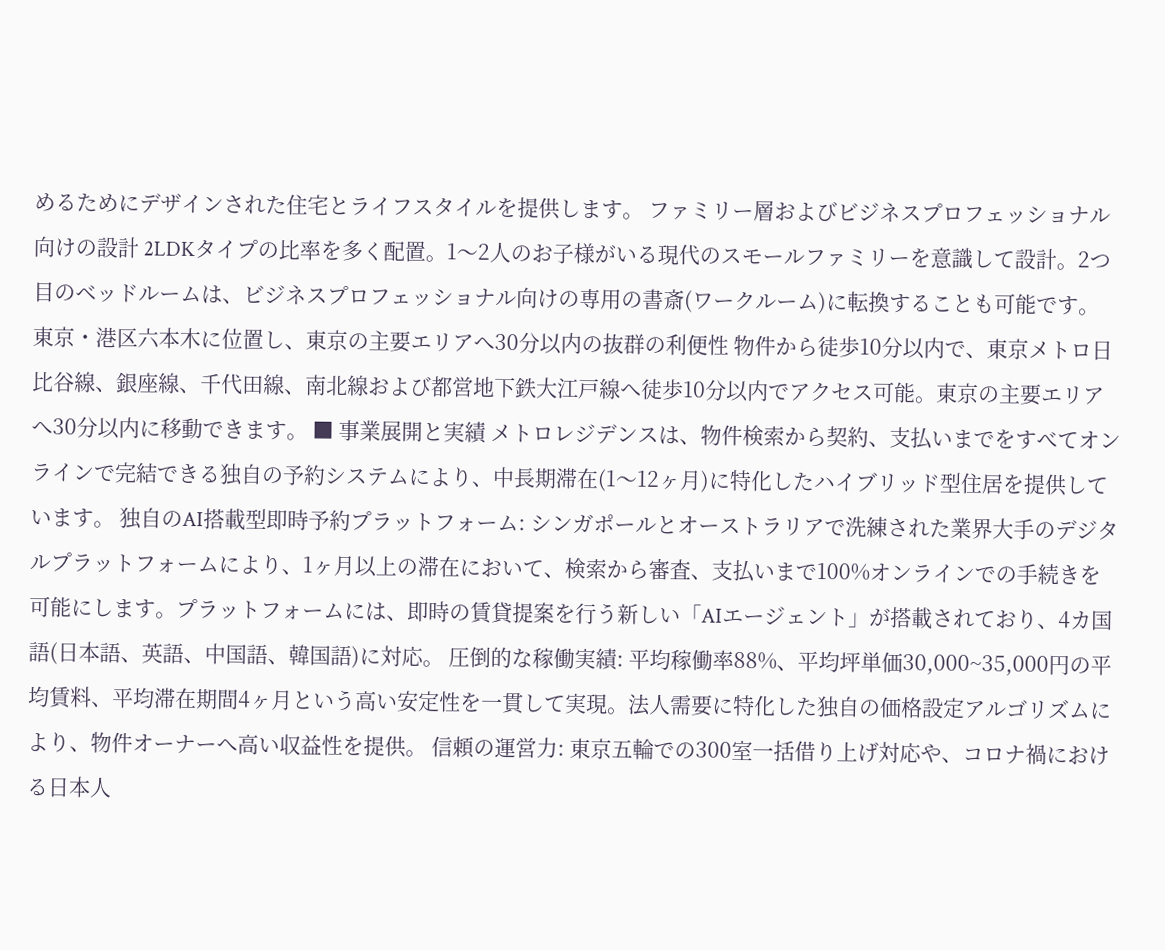めるためにデザインされた住宅とライフスタイルを提供します。 ファミリー層およびビジネスプロフェッショナル向けの設計 2LDKタイプの比率を多く配置。1〜2人のお子様がいる現代のスモールファミリーを意識して設計。2つ目のベッドルームは、ビジネスプロフェッショナル向けの専用の書斎(ワークルーム)に転換することも可能です。 東京・港区六本木に位置し、東京の主要エリアへ30分以内の抜群の利便性 物件から徒歩10分以内で、東京メトロ日比谷線、銀座線、千代田線、南北線および都営地下鉄大江戸線へ徒歩10分以内でアクセス可能。東京の主要エリアへ30分以内に移動できます。 ■ 事業展開と実績 メトロレジデンスは、物件検索から契約、支払いまでをすべてオンラインで完結できる独自の予約システムにより、中長期滞在(1〜12ヶ月)に特化したハイブリッド型住居を提供しています。 独自のAI搭載型即時予約プラットフォーム: シンガポールとオーストラリアで洗練された業界大手のデジタルプラットフォームにより、1ヶ月以上の滞在において、検索から審査、支払いまで100%オンラインでの手続きを可能にします。プラットフォームには、即時の賃貸提案を行う新しい「AIエージェント」が搭載されており、4カ国語(日本語、英語、中国語、韓国語)に対応。 圧倒的な稼働実績: 平均稼働率88%、平均坪単価30,000~35,000円の平均賃料、平均滞在期間4ヶ月という高い安定性を一貫して実現。法人需要に特化した独自の価格設定アルゴリズムにより、物件オーナーへ高い収益性を提供。 信頼の運営力: 東京五輪での300室一括借り上げ対応や、コロナ禍における日本人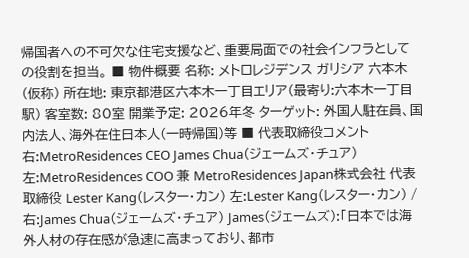帰国者への不可欠な住宅支援など、重要局面での社会インフラとしての役割を担当。 ■ 物件概要 名称: メトロレジデンス ガリシア 六本木(仮称) 所在地: 東京都港区六本木一丁目エリア(最寄り:六本木一丁目駅) 客室数: 80室 開業予定: 2026年冬 ターゲット: 外国人駐在員、国内法人、海外在住日本人(一時帰国)等 ■ 代表取締役コメント 右:MetroResidences CEO James Chua(ジェームズ・チュア) 左:MetroResidences COO 兼 MetroResidences Japan株式会社 代表取締役 Lester Kang(レスター・カン) 左:Lester Kang(レスター・カン) / 右:James Chua(ジェームズ・チュア) James(ジェームズ):「日本では海外人材の存在感が急速に高まっており、都市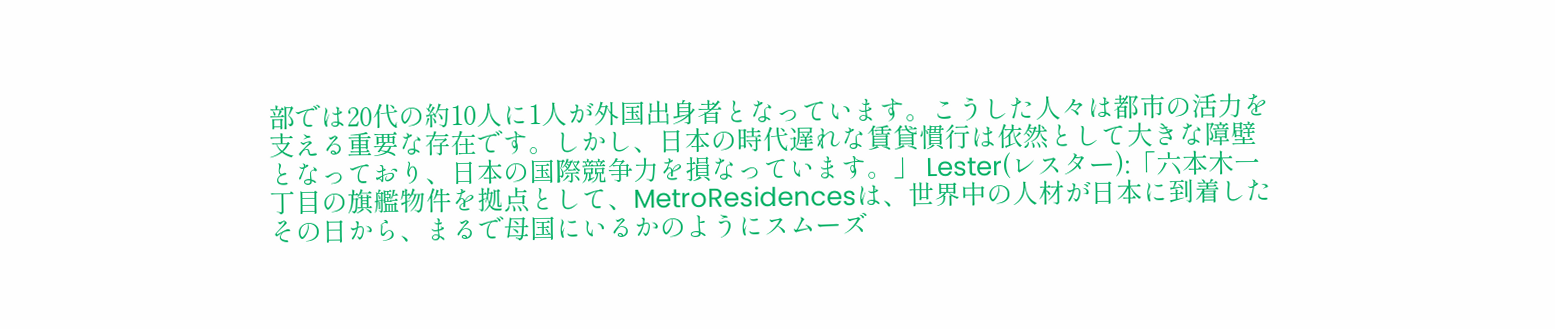部では20代の約10人に1人が外国出身者となっています。こうした人々は都市の活力を支える重要な存在です。しかし、日本の時代遅れな賃貸慣行は依然として大きな障壁となっており、日本の国際競争力を損なっています。」 Lester(レスター):「六本木一丁目の旗艦物件を拠点として、MetroResidencesは、世界中の人材が日本に到着したその日から、まるで母国にいるかのようにスムーズ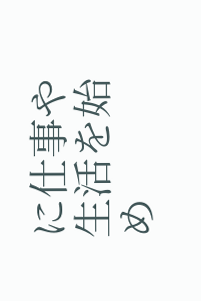に仕事や生活を始め